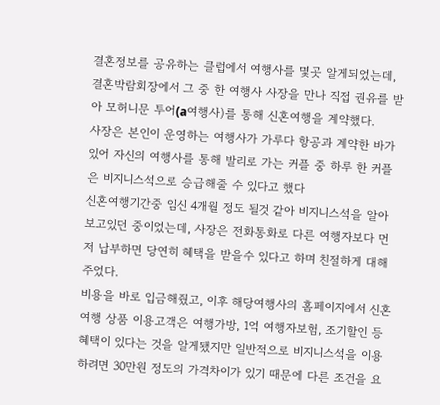결혼정보를 공유하는 클럽에서 여행사를 몇곳 알게되었는데, 결혼박람회장에서 그 중 한 여행사 사장을 만나 직접 권유를 받아 모허니문 투어(a여행사)를 통해 신혼여행을 계약했다.
사장은 본인이 운영하는 여행사가 가루다 항공과 계약한 바가 있어 자신의 여행사를 통해 발리로 가는 커플 중 하루 한 커플은 비지니스석으로 승급해줄 수 있다고 했다
신혼여행기간중 임신 4개월 정도 될것 같아 비지니스석을 알아보고있던 중이었는데, 사장은 전화통화로 다른 여행자보다 먼저 납부하면 당연히 혜택을 받을수 있다고 하며 친절하게 대해주었다.
비용을 바로 입금해줬고, 이후 해당여행사의 홈페이지에서 신혼여행 상품 이용고객은 여행가방, 1억 여행자보험, 조기할인 등 혜택이 있다는 것을 알게됐지만 일반적으로 비지니스석을 이용하려면 30만원 정도의 가격차이가 있기 때문에 다른 조건을 요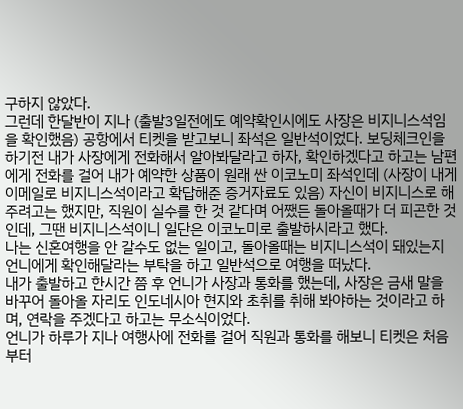구하지 않았다.
그런데 한달반이 지나 (출발3일전에도 예약확인시에도 사장은 비지니스석임을 확인했음) 공항에서 티켓을 받고보니 좌석은 일반석이었다. 보딩체크인을 하기전 내가 사장에게 전화해서 알아봐달라고 하자, 확인하겠다고 하고는 남편에게 전화를 걸어 내가 예약한 상품이 원래 싼 이코노미 좌석인데 (사장이 내게 이메일로 비지니스석이라고 확답해준 증거자료도 있음) 자신이 비지니스로 해주려고는 했지만, 직원이 실수를 한 것 같다며 어쨌든 돌아올때가 더 피곤한 것인데, 그땐 비지니스석이니 일단은 이코노미로 출발하시라고 했다.
나는 신혼여행을 안 갈수도 없는 일이고, 돌아올때는 비지니스석이 돼있는지 언니에게 확인해달라는 부탁을 하고 일반석으로 여행을 떠났다.
내가 출발하고 한시간 쯤 후 언니가 사장과 통화를 했는데, 사장은 금새 말을 바꾸어 돌아올 자리도 인도네시아 현지와 초취를 취해 봐야하는 것이라고 하며, 연락을 주겠다고 하고는 무소식이었다.
언니가 하루가 지나 여행사에 전화를 걸어 직원과 통화를 해보니 티켓은 처음부터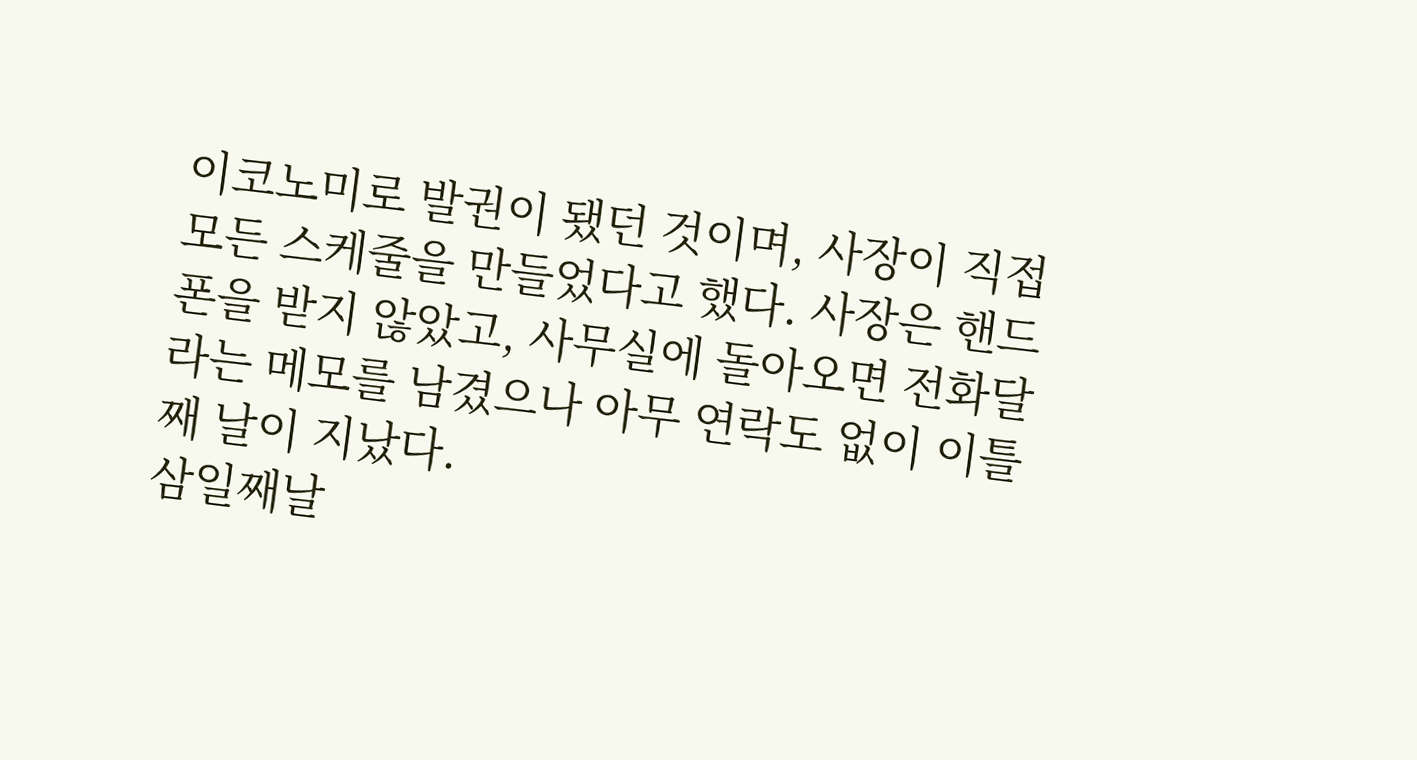이코노미로 발권이 됐던 것이며, 사장이 직접 모든 스케줄을 만들었다고 했다. 사장은 핸드폰을 받지 않았고, 사무실에 돌아오면 전화달라는 메모를 남겼으나 아무 연락도 없이 이틀째 날이 지났다.
삼일째날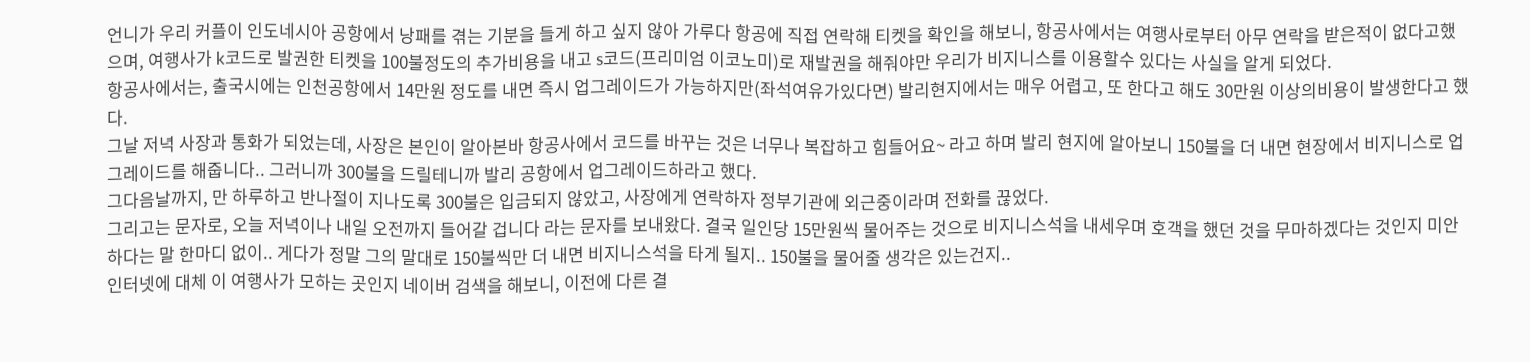언니가 우리 커플이 인도네시아 공항에서 낭패를 겪는 기분을 들게 하고 싶지 않아 가루다 항공에 직접 연락해 티켓을 확인을 해보니, 항공사에서는 여행사로부터 아무 연락을 받은적이 없다고했으며, 여행사가 k코드로 발권한 티켓을 100불정도의 추가비용을 내고 s코드(프리미엄 이코노미)로 재발권을 해줘야만 우리가 비지니스를 이용할수 있다는 사실을 알게 되었다.
항공사에서는, 출국시에는 인천공항에서 14만원 정도를 내면 즉시 업그레이드가 가능하지만(좌석여유가있다면) 발리현지에서는 매우 어렵고, 또 한다고 해도 30만원 이상의비용이 발생한다고 했다.
그날 저녁 사장과 통화가 되었는데, 사장은 본인이 알아본바 항공사에서 코드를 바꾸는 것은 너무나 복잡하고 힘들어요~ 라고 하며 발리 현지에 알아보니 150불을 더 내면 현장에서 비지니스로 업그레이드를 해줍니다.. 그러니까 300불을 드릴테니까 발리 공항에서 업그레이드하라고 했다.
그다음날까지, 만 하루하고 반나절이 지나도록 300불은 입금되지 않았고, 사장에게 연락하자 정부기관에 외근중이라며 전화를 끊었다.
그리고는 문자로, 오늘 저녁이나 내일 오전까지 들어갈 겁니다 라는 문자를 보내왔다. 결국 일인당 15만원씩 물어주는 것으로 비지니스석을 내세우며 호객을 했던 것을 무마하겠다는 것인지 미안하다는 말 한마디 없이.. 게다가 정말 그의 말대로 150불씩만 더 내면 비지니스석을 타게 될지.. 150불을 물어줄 생각은 있는건지..
인터넷에 대체 이 여행사가 모하는 곳인지 네이버 검색을 해보니, 이전에 다른 결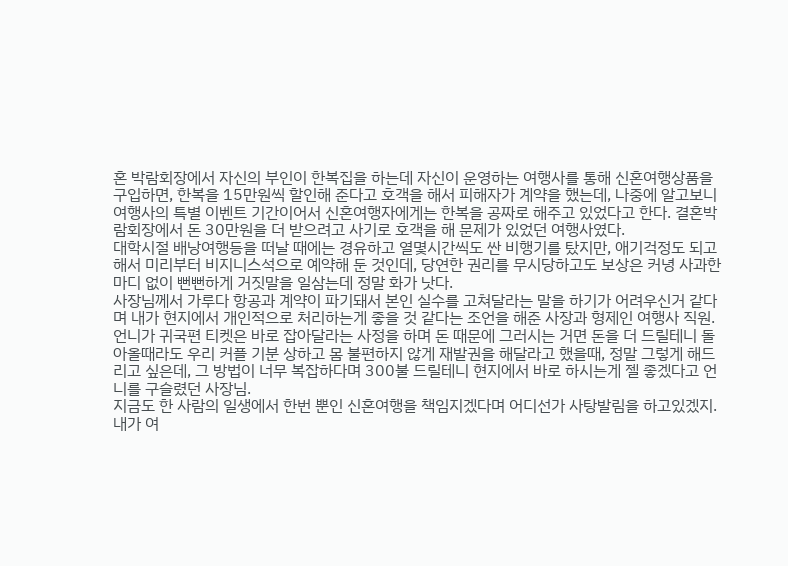혼 박람회장에서 자신의 부인이 한복집을 하는데 자신이 운영하는 여행사를 통해 신혼여행상품을 구입하면, 한복을 15만원씩 할인해 준다고 호객을 해서 피해자가 계약을 했는데, 나중에 알고보니 여행사의 특별 이벤트 기간이어서 신혼여행자에게는 한복을 공짜로 해주고 있었다고 한다. 결혼박람회장에서 돈 30만원을 더 받으려고 사기로 호객을 해 문제가 있었던 여행사였다.
대학시절 배낭여행등을 떠날 때에는 경유하고 열몇시간씩도 싼 비행기를 탔지만, 애기걱정도 되고 해서 미리부터 비지니스석으로 예약해 둔 것인데, 당연한 권리를 무시당하고도 보상은 커녕 사과한마디 없이 뻔뻔하게 거짓말을 일삼는데 정말 화가 낫다.
사장님께서 가루다 항공과 계약이 파기돼서 본인 실수를 고쳐달라는 말을 하기가 어려우신거 같다며 내가 현지에서 개인적으로 처리하는게 좋을 것 같다는 조언을 해준 사장과 형제인 여행사 직원.
언니가 귀국편 티켓은 바로 잡아달라는 사정을 하며 돈 때문에 그러시는 거면 돈을 더 드릴테니 돌아올때라도 우리 커플 기분 상하고 몸 불편하지 않게 재발권을 해달라고 했을때, 정말 그렇게 해드리고 싶은데, 그 방법이 너무 복잡하다며 300불 드릴테니 현지에서 바로 하시는게 젤 좋겠다고 언니를 구슬렸던 사장님.
지금도 한 사람의 일생에서 한번 뿐인 신혼여행을 책임지겠다며 어디선가 사탕발림을 하고있겠지.
내가 여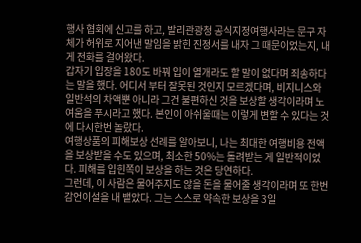행사 협회에 신고를 하고, 발리관광청 공식지정여행사라는 문구 자체가 허위로 지어낸 말임을 밝힌 진정서를 내자 그 때문이었는지, 내게 전화를 걸어왔다.
갑자기 입장을 180도 바꿔 입이 열개라도 할 말이 없다며 죄송하다는 말을 했다. 어디서 부터 잘못된 것인지 모르겠다며, 비지니스와 일반석의 차액뿐 아니라 그건 불편하신 것을 보상할 생각이라며 노여움을 푸시라고 했다. 본인이 아쉬울때는 이렇게 변할 수 있다는 것에 다시한번 놀랐다.
여행상품의 피해보상 선례를 알아보니, 나는 최대한 여행비용 전액을 보상받을 수도 있으며, 최소한 50%는 돌려받는 게 일반적이었다. 피해를 입힌쪽이 보상을 하는 것은 당연하다.
그런데, 이 사람은 물어주지도 않을 돈을 물어줄 생각이라며 또 한번 감언이설을 내 뱉았다. 그는 스스로 약속한 보상을 3일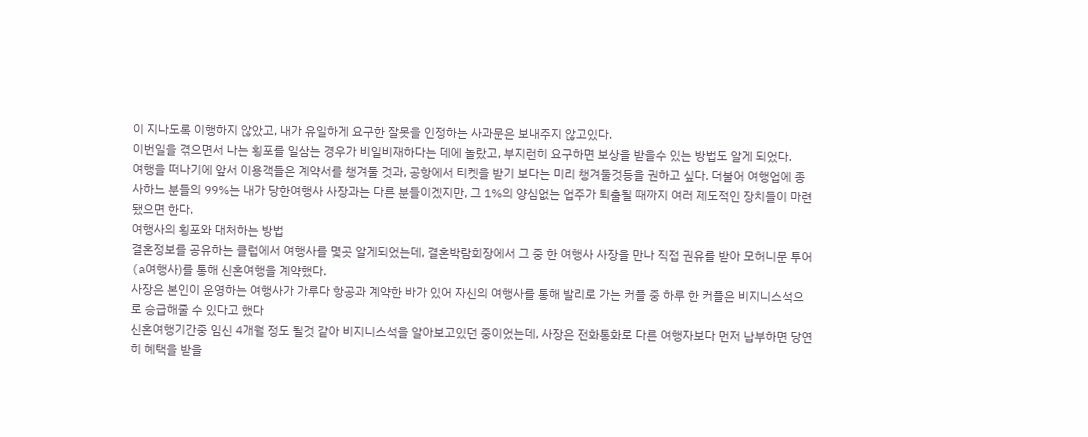이 지나도록 이행하지 않았고, 내가 유일하게 요구한 잘못을 인정하는 사과문은 보내주지 않고있다.
이번일을 겪으면서 나는 횡포를 일삼는 경우가 비일비재하다는 데에 놀랐고, 부지런히 요구하면 보상을 받을수 있는 방법도 알게 되었다.
여행을 떠나기에 앞서 이용객들은 계약서를 챙겨둘 것과, 공항에서 티켓을 받기 보다는 미리 챙겨둘것등을 권하고 싶다. 더불어 여행업에 종사하느 분들의 99%는 내가 당한여행사 사장과는 다른 분들이겠지만, 그 1%의 양심없는 업주가 퇴출될 때까지 여러 제도적인 장치들이 마련됐으면 한다.
여행사의 횡포와 대처하는 방법
결혼정보를 공유하는 클럽에서 여행사를 몇곳 알게되었는데, 결혼박람회장에서 그 중 한 여행사 사장을 만나 직접 권유를 받아 모허니문 투어(a여행사)를 통해 신혼여행을 계약했다.
사장은 본인이 운영하는 여행사가 가루다 항공과 계약한 바가 있어 자신의 여행사를 통해 발리로 가는 커플 중 하루 한 커플은 비지니스석으로 승급해줄 수 있다고 했다
신혼여행기간중 임신 4개월 정도 될것 같아 비지니스석을 알아보고있던 중이었는데, 사장은 전화통화로 다른 여행자보다 먼저 납부하면 당연히 혜택을 받을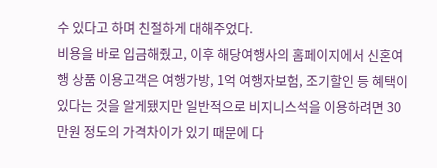수 있다고 하며 친절하게 대해주었다.
비용을 바로 입금해줬고, 이후 해당여행사의 홈페이지에서 신혼여행 상품 이용고객은 여행가방, 1억 여행자보험, 조기할인 등 혜택이 있다는 것을 알게됐지만 일반적으로 비지니스석을 이용하려면 30만원 정도의 가격차이가 있기 때문에 다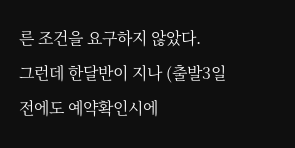른 조건을 요구하지 않았다.
그런데 한달반이 지나 (출발3일전에도 예약확인시에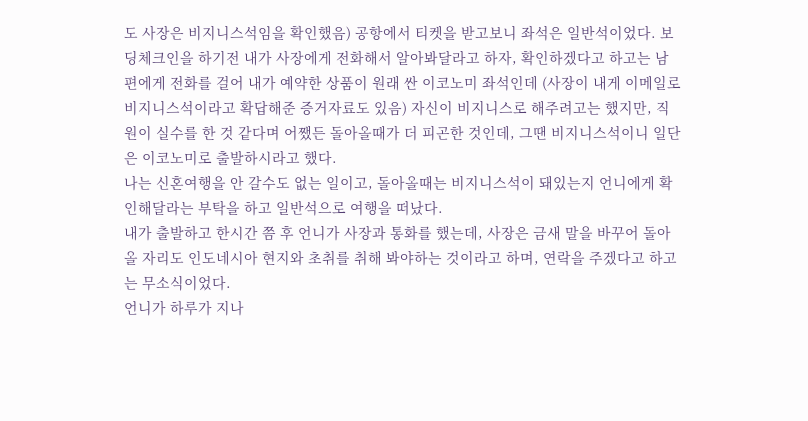도 사장은 비지니스석임을 확인했음) 공항에서 티켓을 받고보니 좌석은 일반석이었다. 보딩체크인을 하기전 내가 사장에게 전화해서 알아봐달라고 하자, 확인하겠다고 하고는 남편에게 전화를 걸어 내가 예약한 상품이 원래 싼 이코노미 좌석인데 (사장이 내게 이메일로 비지니스석이라고 확답해준 증거자료도 있음) 자신이 비지니스로 해주려고는 했지만, 직원이 실수를 한 것 같다며 어쨌든 돌아올때가 더 피곤한 것인데, 그땐 비지니스석이니 일단은 이코노미로 출발하시라고 했다.
나는 신혼여행을 안 갈수도 없는 일이고, 돌아올때는 비지니스석이 돼있는지 언니에게 확인해달라는 부탁을 하고 일반석으로 여행을 떠났다.
내가 출발하고 한시간 쯤 후 언니가 사장과 통화를 했는데, 사장은 금새 말을 바꾸어 돌아올 자리도 인도네시아 현지와 초취를 취해 봐야하는 것이라고 하며, 연락을 주겠다고 하고는 무소식이었다.
언니가 하루가 지나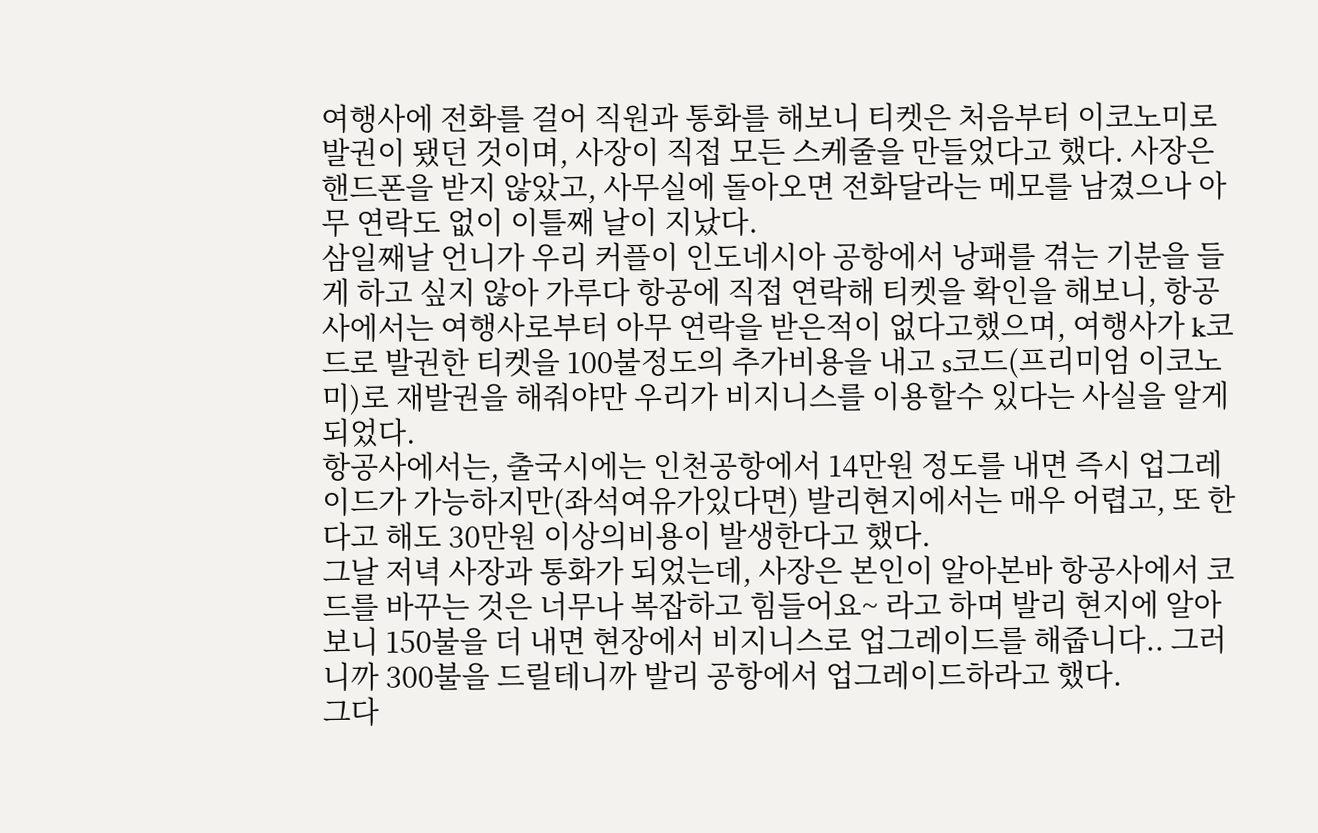여행사에 전화를 걸어 직원과 통화를 해보니 티켓은 처음부터 이코노미로 발권이 됐던 것이며, 사장이 직접 모든 스케줄을 만들었다고 했다. 사장은 핸드폰을 받지 않았고, 사무실에 돌아오면 전화달라는 메모를 남겼으나 아무 연락도 없이 이틀째 날이 지났다.
삼일째날 언니가 우리 커플이 인도네시아 공항에서 낭패를 겪는 기분을 들게 하고 싶지 않아 가루다 항공에 직접 연락해 티켓을 확인을 해보니, 항공사에서는 여행사로부터 아무 연락을 받은적이 없다고했으며, 여행사가 k코드로 발권한 티켓을 100불정도의 추가비용을 내고 s코드(프리미엄 이코노미)로 재발권을 해줘야만 우리가 비지니스를 이용할수 있다는 사실을 알게 되었다.
항공사에서는, 출국시에는 인천공항에서 14만원 정도를 내면 즉시 업그레이드가 가능하지만(좌석여유가있다면) 발리현지에서는 매우 어렵고, 또 한다고 해도 30만원 이상의비용이 발생한다고 했다.
그날 저녁 사장과 통화가 되었는데, 사장은 본인이 알아본바 항공사에서 코드를 바꾸는 것은 너무나 복잡하고 힘들어요~ 라고 하며 발리 현지에 알아보니 150불을 더 내면 현장에서 비지니스로 업그레이드를 해줍니다.. 그러니까 300불을 드릴테니까 발리 공항에서 업그레이드하라고 했다.
그다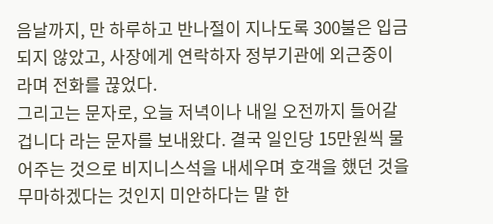음날까지, 만 하루하고 반나절이 지나도록 300불은 입금되지 않았고, 사장에게 연락하자 정부기관에 외근중이라며 전화를 끊었다.
그리고는 문자로, 오늘 저녁이나 내일 오전까지 들어갈 겁니다 라는 문자를 보내왔다. 결국 일인당 15만원씩 물어주는 것으로 비지니스석을 내세우며 호객을 했던 것을 무마하겠다는 것인지 미안하다는 말 한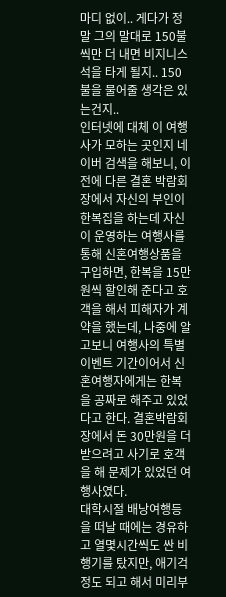마디 없이.. 게다가 정말 그의 말대로 150불씩만 더 내면 비지니스석을 타게 될지.. 150불을 물어줄 생각은 있는건지..
인터넷에 대체 이 여행사가 모하는 곳인지 네이버 검색을 해보니, 이전에 다른 결혼 박람회장에서 자신의 부인이 한복집을 하는데 자신이 운영하는 여행사를 통해 신혼여행상품을 구입하면, 한복을 15만원씩 할인해 준다고 호객을 해서 피해자가 계약을 했는데, 나중에 알고보니 여행사의 특별 이벤트 기간이어서 신혼여행자에게는 한복을 공짜로 해주고 있었다고 한다. 결혼박람회장에서 돈 30만원을 더 받으려고 사기로 호객을 해 문제가 있었던 여행사였다.
대학시절 배낭여행등을 떠날 때에는 경유하고 열몇시간씩도 싼 비행기를 탔지만, 애기걱정도 되고 해서 미리부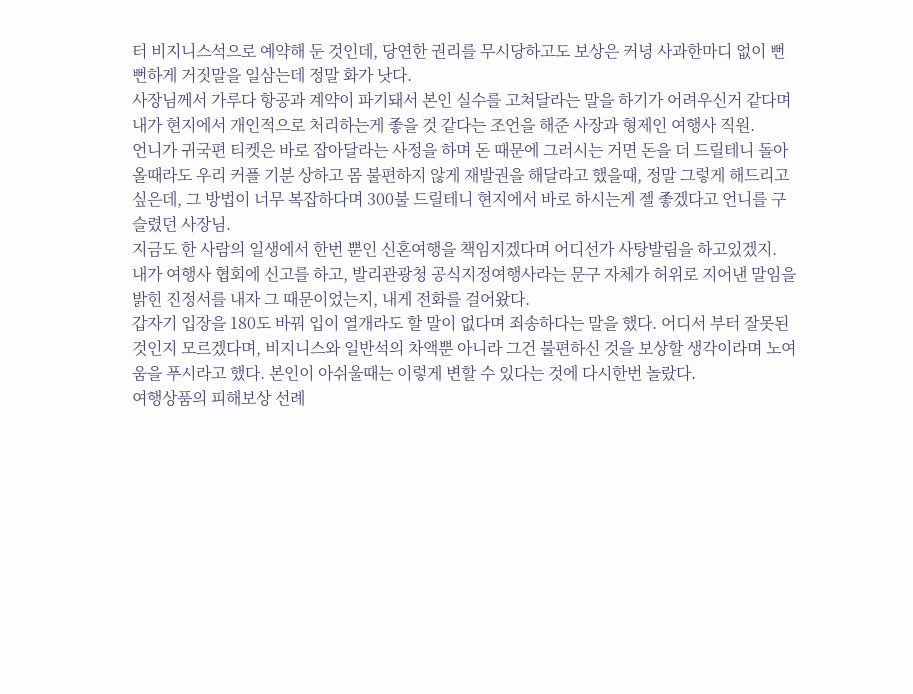터 비지니스석으로 예약해 둔 것인데, 당연한 권리를 무시당하고도 보상은 커녕 사과한마디 없이 뻔뻔하게 거짓말을 일삼는데 정말 화가 낫다.
사장님께서 가루다 항공과 계약이 파기돼서 본인 실수를 고쳐달라는 말을 하기가 어려우신거 같다며 내가 현지에서 개인적으로 처리하는게 좋을 것 같다는 조언을 해준 사장과 형제인 여행사 직원.
언니가 귀국편 티켓은 바로 잡아달라는 사정을 하며 돈 때문에 그러시는 거면 돈을 더 드릴테니 돌아올때라도 우리 커플 기분 상하고 몸 불편하지 않게 재발권을 해달라고 했을때, 정말 그렇게 해드리고 싶은데, 그 방법이 너무 복잡하다며 300불 드릴테니 현지에서 바로 하시는게 젤 좋겠다고 언니를 구슬렸던 사장님.
지금도 한 사람의 일생에서 한번 뿐인 신혼여행을 책임지겠다며 어디선가 사탕발림을 하고있겠지.
내가 여행사 협회에 신고를 하고, 발리관광청 공식지정여행사라는 문구 자체가 허위로 지어낸 말임을 밝힌 진정서를 내자 그 때문이었는지, 내게 전화를 걸어왔다.
갑자기 입장을 180도 바꿔 입이 열개라도 할 말이 없다며 죄송하다는 말을 했다. 어디서 부터 잘못된 것인지 모르겠다며, 비지니스와 일반석의 차액뿐 아니라 그건 불편하신 것을 보상할 생각이라며 노여움을 푸시라고 했다. 본인이 아쉬울때는 이렇게 변할 수 있다는 것에 다시한번 놀랐다.
여행상품의 피해보상 선례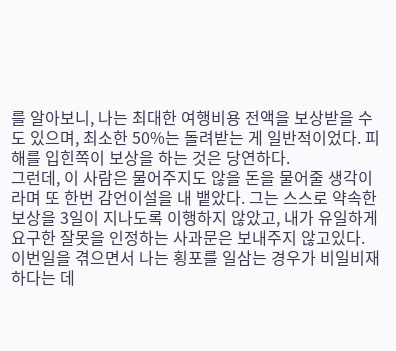를 알아보니, 나는 최대한 여행비용 전액을 보상받을 수도 있으며, 최소한 50%는 돌려받는 게 일반적이었다. 피해를 입힌쪽이 보상을 하는 것은 당연하다.
그런데, 이 사람은 물어주지도 않을 돈을 물어줄 생각이라며 또 한번 감언이설을 내 뱉았다. 그는 스스로 약속한 보상을 3일이 지나도록 이행하지 않았고, 내가 유일하게 요구한 잘못을 인정하는 사과문은 보내주지 않고있다.
이번일을 겪으면서 나는 횡포를 일삼는 경우가 비일비재하다는 데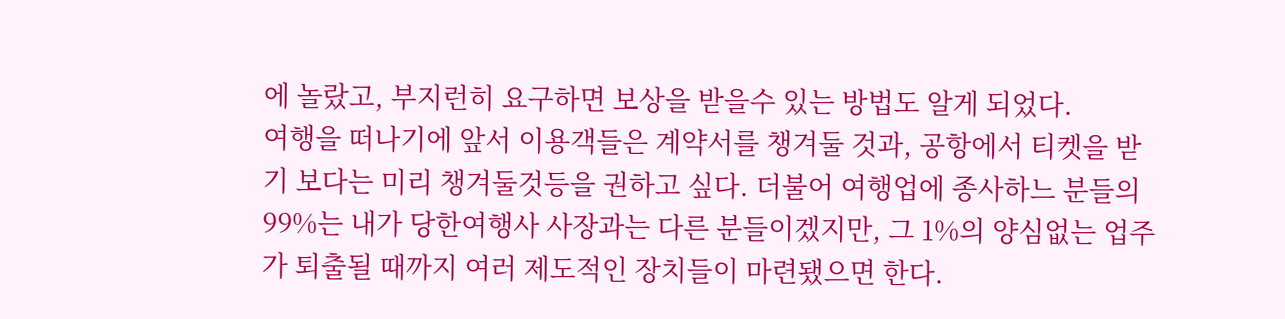에 놀랐고, 부지런히 요구하면 보상을 받을수 있는 방법도 알게 되었다.
여행을 떠나기에 앞서 이용객들은 계약서를 챙겨둘 것과, 공항에서 티켓을 받기 보다는 미리 챙겨둘것등을 권하고 싶다. 더불어 여행업에 종사하느 분들의 99%는 내가 당한여행사 사장과는 다른 분들이겠지만, 그 1%의 양심없는 업주가 퇴출될 때까지 여러 제도적인 장치들이 마련됐으면 한다.